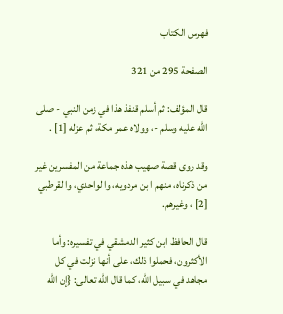فهرس الكتاب

الصفحة 295 من 321

قال المؤلف: ثم أسلم قنفذ هذا في زمن النبي - صلى الله عليه وسلم -، وولاه عمر مكة، ثم عزله [1] .

وقد روى قصة صهيب هذه جماعة من المفسرين غير من ذكرناه، منهم ا بن مردويه، وا لواحدي، وا لقرطبي [2] ، وغيرهم.

قال الحافظ ابن كثير الدمشقي في تفسيره: وأما الأكثرون، فحملوا ذلك، على أنها نزلت في كل مجاهد في سبيل اللّه، كما قال اللّه تعالى: {إن اللّه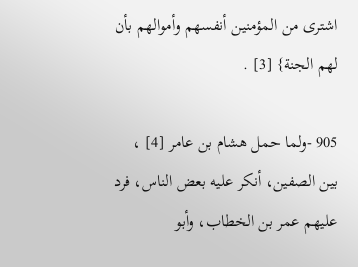اشترى من المؤمنين أنفسهم وأموالهم بأن لهم الجنة} [3] .

905 -ولما حمل هشام بن عامر [4] ، بين الصفين، أنكر عليه بعض الناس، فرد عليهم عمر بن الخطاب، وأبو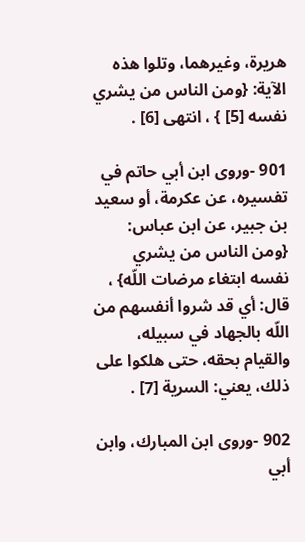هريرة، وغيرهما، وتلوا هذه الآية: {ومن الناس من يشري نفسه [5] } ، انتهى [6] .

901 -وروى ابن أبي حاتم في تفسيره، عن عكرمة، أو سعيد بن جبير، عن ابن عباس: {ومن الناس من يشري نفسه ابتغاء مرضات اللّه} ، قال: أي قد شروا أنفسهم من اللّه بالجهاد في سبيله، والقيام بحقه، حتى هلكوا على ذلك، يعني: السرية [7] .

902 -وروى ابن المبارك، وابن أبي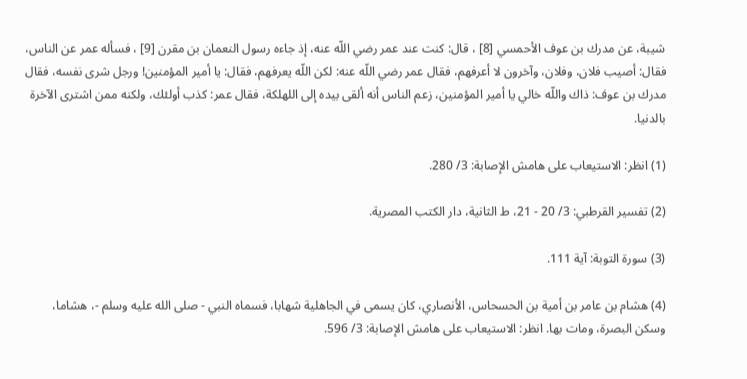شيبة، عن مدرك بن عوف الأحمسي [8] ، قال: كنت عند عمر رضي اللّه عنه، إذ جاءه رسول النعمان بن مقرن [9] ، فسأله عمر عن الناس، فقال: أصيب فلان، وفلان، وآخرون لا أعرفهم، فقال عمر رضي اللّه عنه: لكن اللّه يعرفهم، فقال: يا أمير المؤمنين! ورجل شرى نفسه، فقال مدرك بن عوف: ذاك واللّه خالي يا أمير المؤمنين، زعم الناس أنه ألقى بيده إلى اللهلكة، فقال عمر: كذب أولئك، ولكنه ممن اشترى الآخرة بالدنيا.

(1) انظر: الاستيعاب على هامش الإصابة: 3/ 280.

(2) تفسير القرطبي: 3/ 20 - 21، ط الثانية، دار الكتب المصرية.

(3) سورة التوبة: آية 111.

(4) هشام بن عامر بن أمية بن الحسحاس، الأنصاري، كان يسمى في الجاهلية شهابا، فسماه النبي - صلى الله عليه وسلم -، هشاما، وسكن البصرة، ومات بها. انظر: الاستيعاب على هامش الإصابة: 3/ 596.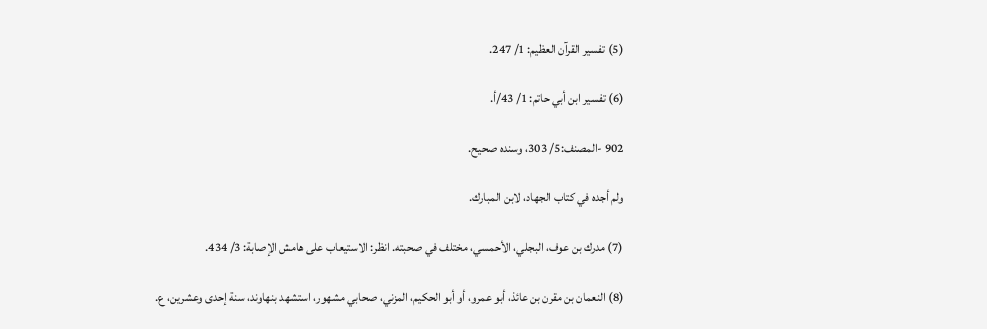(5) تفسير القرآن العظيم: 1/ 247.

(6) تفسير ابن أبي حاتم: 1/ 43/أ.

902 -المصنف:5/ 303، وسنده صحيح.

ولم أجده في كتاب الجهاد، لابن المبارك.

(7) مدرك بن عوف، البجلي، الأحمسي، مختلف في صحبته. انظر: الاستيعاب على هامش الإصابة: 3/ 434.

(8) النعمان بن مقرن بن عائذ، أبو عمرو، أو أبو الحكيم، المزني، صحابي مشهور، استشهد بنهاوند، سنة إحدى وعشرين، ع.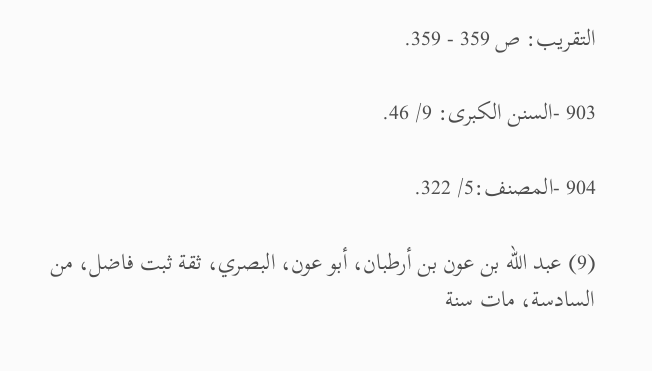التقريب: ص 359 - 359.

903 -السنن الكبرى: 9/ 46.

904 -المصنف:5/ 322.

(9) عبد اللّه بن عون بن أرطبان، أبو عون، البصري، ثقة ثبت فاضل، من السادسة، مات سنة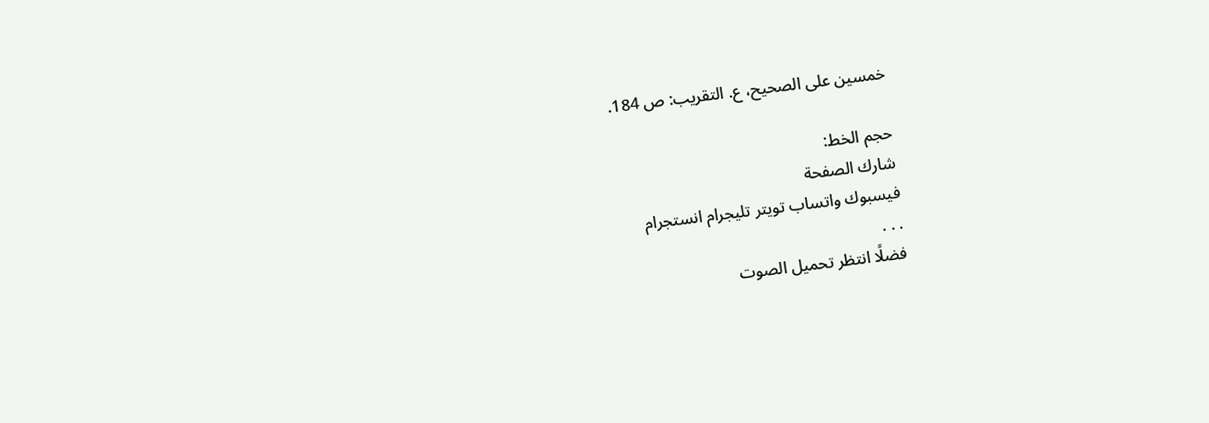خمسين على الصحيح، ع. التقريب: ص 184.

حجم الخط:
شارك الصفحة
فيسبوك واتساب تويتر تليجرام انستجرام
. . .
فضلًا انتظر تحميل الصوت